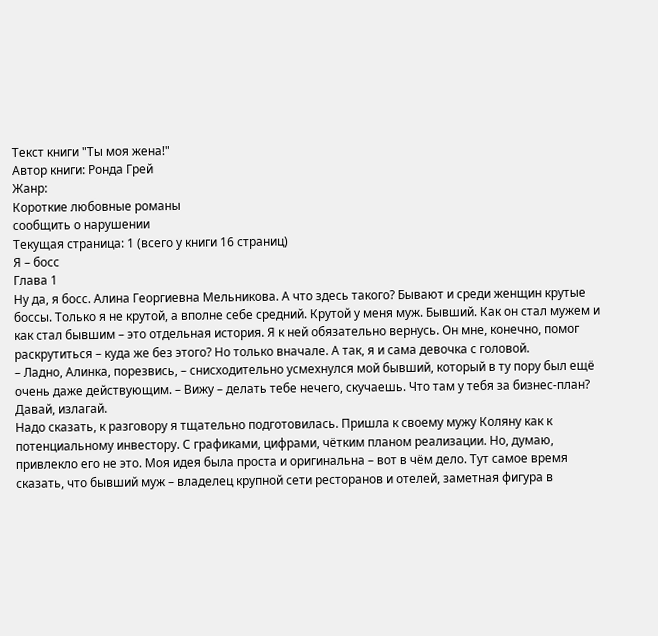Текст книги "Ты моя жена!"
Автор книги: Ронда Грей
Жанр:
Короткие любовные романы
сообщить о нарушении
Текущая страница: 1 (всего у книги 16 страниц)
Я – босс
Глава 1
Ну да, я босс. Алина Георгиевна Мельникова. А что здесь такого? Бывают и среди женщин крутые боссы. Только я не крутой, а вполне себе средний. Крутой у меня муж. Бывший. Как он стал мужем и как стал бывшим – это отдельная история. Я к ней обязательно вернусь. Он мне, конечно, помог раскрутиться – куда же без этого? Но только вначале. А так, я и сама девочка с головой.
– Ладно, Алинка, порезвись, – снисходительно усмехнулся мой бывший, который в ту пору был ещё очень даже действующим. – Вижу – делать тебе нечего, скучаешь. Что там у тебя за бизнес-план? Давай, излагай.
Надо сказать, к разговору я тщательно подготовилась. Пришла к своему мужу Коляну как к потенциальному инвестору. С графиками, цифрами, чётким планом реализации. Но, думаю, привлекло его не это. Моя идея была проста и оригинальна – вот в чём дело. Тут самое время сказать, что бывший муж – владелец крупной сети ресторанов и отелей, заметная фигура в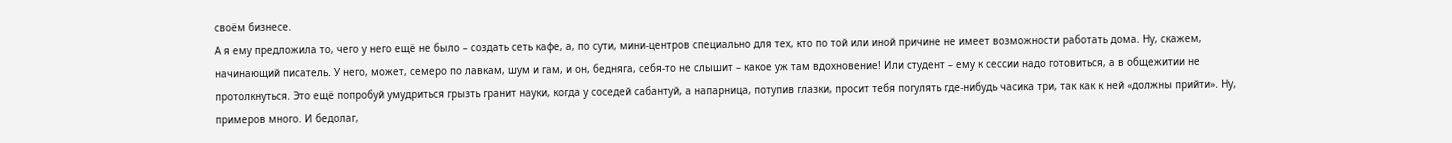своём бизнесе.
А я ему предложила то, чего у него ещё не было – создать сеть кафе, а, по сути, мини-центров специально для тех, кто по той или иной причине не имеет возможности работать дома. Ну, скажем, начинающий писатель. У него, может, семеро по лавкам, шум и гам, и он, бедняга, себя-то не слышит – какое уж там вдохновение! Или студент – ему к сессии надо готовиться, а в общежитии не протолкнуться. Это ещё попробуй умудриться грызть гранит науки, когда у соседей сабантуй, а напарница, потупив глазки, просит тебя погулять где-нибудь часика три, так как к ней «должны прийти». Ну, примеров много. И бедолаг,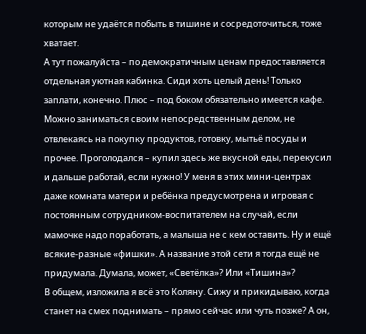которым не удаётся побыть в тишине и сосредоточиться, тоже хватает.
А тут пожалуйста – по демократичным ценам предоставляется отдельная уютная кабинка. Сиди хоть целый день! Только заплати, конечно. Плюс – под боком обязательно имеется кафе. Можно заниматься своим непосредственным делом, не отвлекаясь на покупку продуктов, готовку, мытьё посуды и прочее. Проголодался – купил здесь же вкусной еды, перекусил и дальше работай, если нужно! У меня в этих мини-центрах даже комната матери и ребёнка предусмотрена и игровая с постоянным сотрудником-воспитателем на случай, если мамочке надо поработать, а малыша не с кем оставить. Ну и ещё всякие-разные «фишки». А название этой сети я тогда ещё не придумала. Думала, может, «Светёлка»? Или «Тишина»?
В общем, изложила я всё это Коляну. Сижу и прикидываю, когда станет на смех поднимать – прямо сейчас или чуть позже? А он,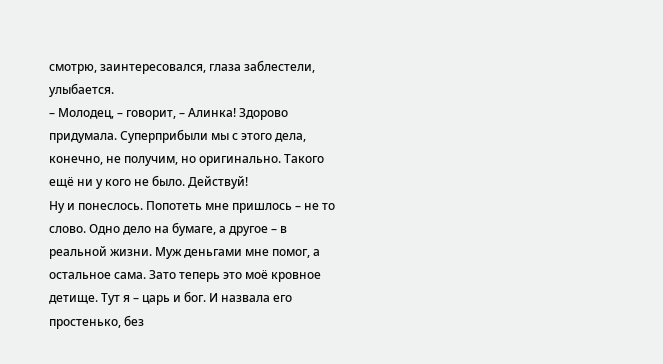смотрю, заинтересовался, глаза заблестели, улыбается.
– Молодец, – говорит, – Алинка! Здорово придумала. Суперприбыли мы с этого дела, конечно, не получим, но оригинально. Такого ещё ни у кого не было. Действуй!
Ну и понеслось. Попотеть мне пришлось – не то слово. Одно дело на бумаге, а другое – в реальной жизни. Муж деньгами мне помог, а остальное сама. Зато теперь это моё кровное детище. Тут я – царь и бог. И назвала его простенько, без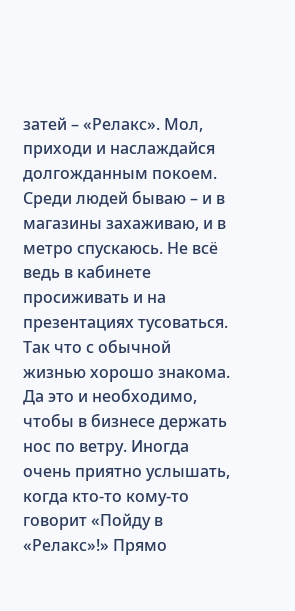затей – «Релакс». Мол, приходи и наслаждайся долгожданным покоем. Среди людей бываю – и в магазины захаживаю, и в метро спускаюсь. Не всё ведь в кабинете просиживать и на презентациях тусоваться. Так что с обычной жизнью хорошо знакома. Да это и необходимо, чтобы в бизнесе держать нос по ветру. Иногда очень приятно услышать, когда кто-то кому-то говорит «Пойду в «Релакс»!» Прямо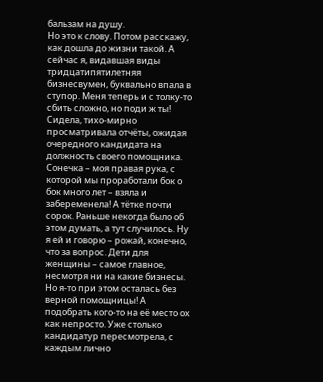бальзам на душу.
Но это к слову. Потом расскажу, как дошла до жизни такой. А сейчас я, видавшая виды тридцатипятилетняя бизнесвумен, буквально впала в ступор. Меня теперь и с толку-то сбить сложно, но поди ж ты! Сидела, тихо-мирно просматривала отчёты, ожидая очередного кандидата на должность своего помощника. Сонечка – моя правая рука, с которой мы проработали бок о бок много лет – взяла и забеременела! А тётке почти сорок. Раньше некогда было об этом думать, а тут случилось. Ну я ей и говорю – рожай, конечно, что за вопрос. Дети для женщины – самое главное, несмотря ни на какие бизнесы. Но я-то при этом осталась без верной помощницы! А подобрать кого-то на её место ох как непросто. Уже столько кандидатур пересмотрела, с каждым лично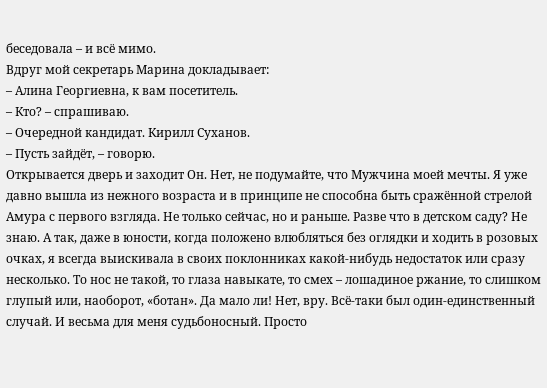беседовала – и всё мимо.
Вдруг мой секретарь Марина докладывает:
– Алина Георгиевна, к вам посетитель.
– Кто? – спрашиваю.
– Очередной кандидат. Кирилл Суханов.
– Пусть зайдёт, – говорю.
Открывается дверь и заходит Он. Нет, не подумайте, что Мужчина моей мечты. Я уже давно вышла из нежного возраста и в принципе не способна быть сражённой стрелой Амура с первого взгляда. Не только сейчас, но и раньше. Разве что в детском саду? Не знаю. А так, даже в юности, когда положено влюбляться без оглядки и ходить в розовых очках, я всегда выискивала в своих поклонниках какой-нибудь недостаток или сразу несколько. То нос не такой, то глаза навыкате, то смех – лошадиное ржание, то слишком глупый или, наоборот, «ботан». Да мало ли! Нет, вру. Всё-таки был один-единственный случай. И весьма для меня судьбоносный. Просто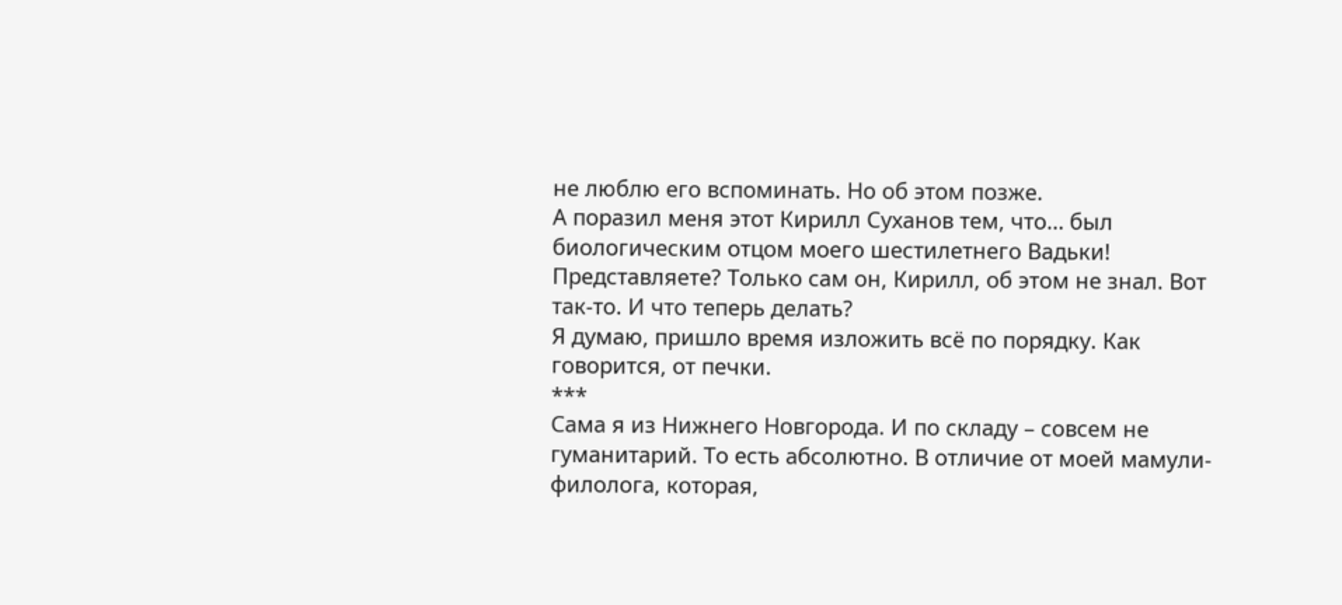не люблю его вспоминать. Но об этом позже.
А поразил меня этот Кирилл Суханов тем, что… был биологическим отцом моего шестилетнего Вадьки! Представляете? Только сам он, Кирилл, об этом не знал. Вот так-то. И что теперь делать?
Я думаю, пришло время изложить всё по порядку. Как говорится, от печки.
***
Сама я из Нижнего Новгорода. И по складу – совсем не гуманитарий. То есть абсолютно. В отличие от моей мамули-филолога, которая,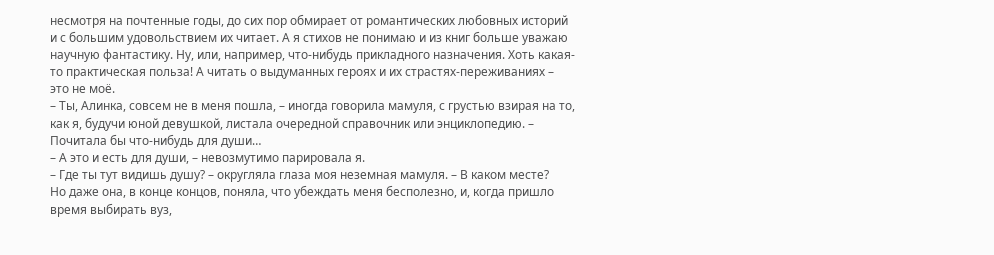несмотря на почтенные годы, до сих пор обмирает от романтических любовных историй и с большим удовольствием их читает. А я стихов не понимаю и из книг больше уважаю научную фантастику. Ну, или, например, что-нибудь прикладного назначения. Хоть какая-то практическая польза! А читать о выдуманных героях и их страстях-переживаниях – это не моё.
– Ты, Алинка, совсем не в меня пошла, – иногда говорила мамуля, с грустью взирая на то, как я, будучи юной девушкой, листала очередной справочник или энциклопедию. – Почитала бы что-нибудь для души…
– А это и есть для души, – невозмутимо парировала я.
– Где ты тут видишь душу? – округляла глаза моя неземная мамуля. – В каком месте?
Но даже она, в конце концов, поняла, что убеждать меня бесполезно, и, когда пришло время выбирать вуз,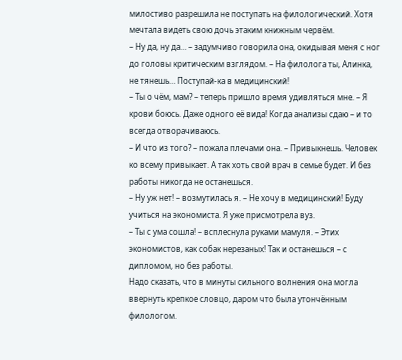милостиво разрешила не поступать на филологический. Хотя мечтала видеть свою дочь этаким книжным червём.
– Ну да, ну да… – задумчиво говорила она, окидывая меня с ног до головы критическим взглядом. – На филолога ты, Алинка, не тянешь… Поступай-ка в медицинский!
– Ты о чём, мам? – теперь пришло время удивляться мне. – Я крови боюсь. Даже одного её вида! Когда анализы сдаю – и то всегда отворачиваюсь.
– И что из того? – пожала плечами она. – Привыкнешь. Человек ко всему привыкает. А так хоть свой врач в семье будет. И без работы никогда не останешься.
– Ну уж нет! – возмутилась я. – Не хочу в медицинский! Буду учиться на экономиста. Я уже присмотрела вуз.
– Ты с ума сошла! – всплеснула руками мамуля. – Этих экономистов, как собак нерезаных! Так и останешься – с дипломом, но без работы.
Надо сказать, что в минуты сильного волнения она могла ввернуть крепкое словцо, даром что была утончённым филологом.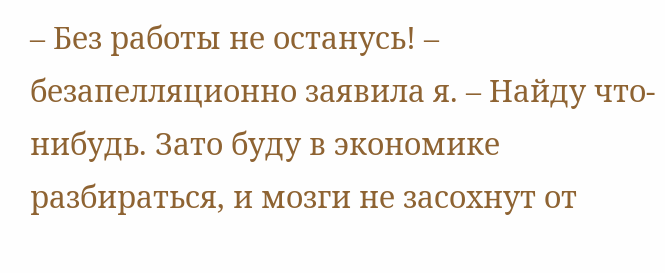– Без работы не останусь! – безапелляционно заявила я. – Найду что-нибудь. Зато буду в экономике разбираться, и мозги не засохнут от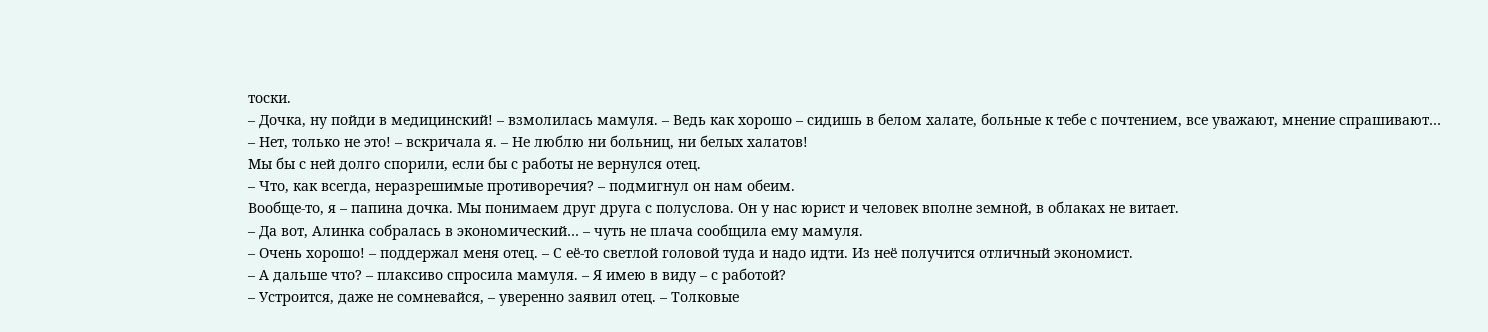тоски.
– Дочка, ну пойди в медицинский! – взмолилась мамуля. – Ведь как хорошо – сидишь в белом халате, больные к тебе с почтением, все уважают, мнение спрашивают…
– Нет, только не это! – вскричала я. – Не люблю ни больниц, ни белых халатов!
Мы бы с ней долго спорили, если бы с работы не вернулся отец.
– Что, как всегда, неразрешимые противоречия? – подмигнул он нам обеим.
Вообще-то, я – папина дочка. Мы понимаем друг друга с полуслова. Он у нас юрист и человек вполне земной, в облаках не витает.
– Да вот, Алинка собралась в экономический… – чуть не плача сообщила ему мамуля.
– Очень хорошо! – поддержал меня отец. – С её-то светлой головой туда и надо идти. Из неё получится отличный экономист.
– А дальше что? – плаксиво спросила мамуля. – Я имею в виду – с работой?
– Устроится, даже не сомневайся, – уверенно заявил отец. – Толковые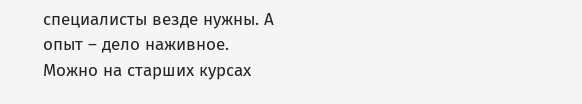специалисты везде нужны. А опыт – дело наживное. Можно на старших курсах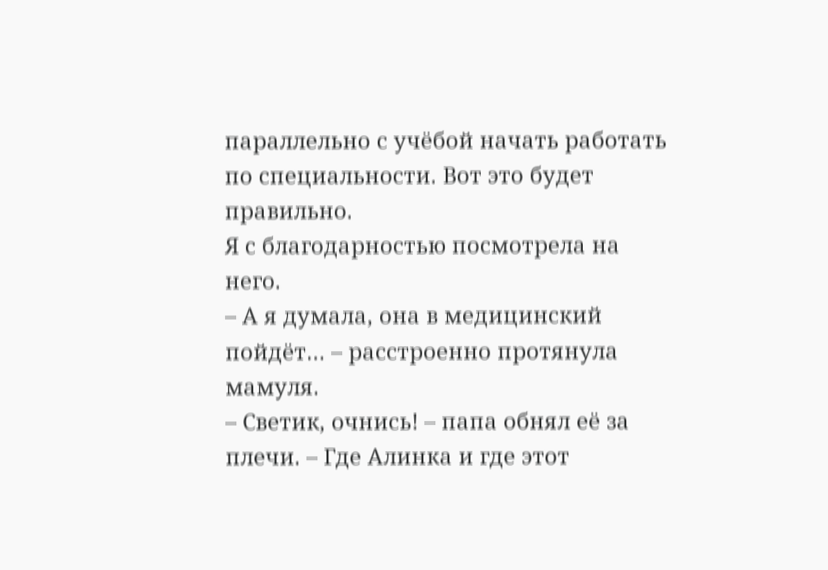параллельно с учёбой начать работать по специальности. Вот это будет правильно.
Я с благодарностью посмотрела на него.
– А я думала, она в медицинский пойдёт… – расстроенно протянула мамуля.
– Светик, очнись! – папа обнял её за плечи. – Где Алинка и где этот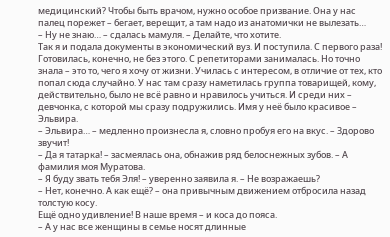медицинский? Чтобы быть врачом, нужно особое призвание. Она у нас палец порежет – бегает, верещит, а там надо из анатомички не вылезать…
– Ну не знаю… – сдалась мамуля. – Делайте, что хотите.
Так я и подала документы в экономический вуз. И поступила. С первого раза! Готовилась, конечно, не без этого. С репетиторами занималась. Но точно знала – это то, чего я хочу от жизни. Училась с интересом, в отличие от тех, кто попал сюда случайно. У нас там сразу наметилась группа товарищей, кому, действительно, было не всё равно и нравилось учиться. И среди них – девчонка, с которой мы сразу подружились. Имя у неё было красивое – Эльвира.
– Эльвира… – медленно произнесла я, словно пробуя его на вкус. – Здорово звучит!
– Да я татарка! – засмеялась она, обнажив ряд белоснежных зубов. – А фамилия моя Муратова.
– Я буду звать тебя Эля! – уверенно заявила я. – Не возражаешь?
– Нет, конечно. А как ещё? – она привычным движением отбросила назад толстую косу.
Ещё одно удивление! В наше время – и коса до пояса.
– А у нас все женщины в семье носят длинные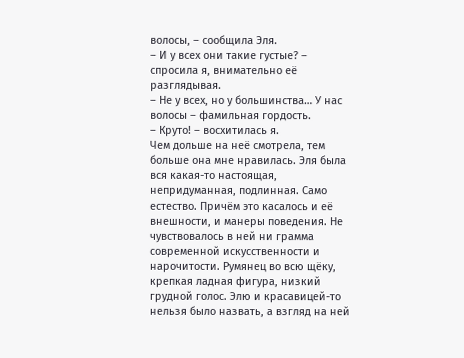волосы, – сообщила Эля.
– И у всех они такие густые? – спросила я, внимательно её разглядывая.
– Не у всех, но у большинства… У нас волосы – фамильная гордость.
– Круто! – восхитилась я.
Чем дольше на неё смотрела, тем больше она мне нравилась. Эля была вся какая-то настоящая, непридуманная, подлинная. Само естество. Причём это касалось и её внешности, и манеры поведения. Не чувствовалось в ней ни грамма современной искусственности и нарочитости. Румянец во всю щёку, крепкая ладная фигура, низкий грудной голос. Элю и красавицей-то нельзя было назвать, а взгляд на ней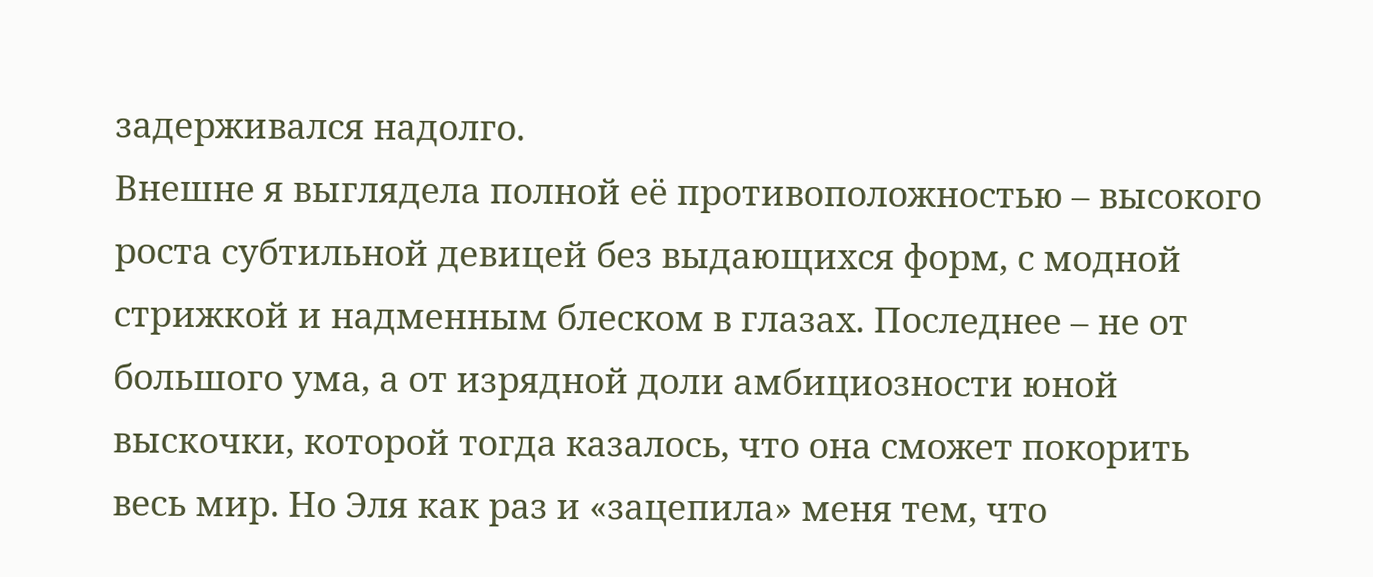задерживался надолго.
Внешне я выглядела полной её противоположностью – высокого роста субтильной девицей без выдающихся форм, с модной стрижкой и надменным блеском в глазах. Последнее – не от большого ума, а от изрядной доли амбициозности юной выскочки, которой тогда казалось, что она сможет покорить весь мир. Но Эля как раз и «зацепила» меня тем, что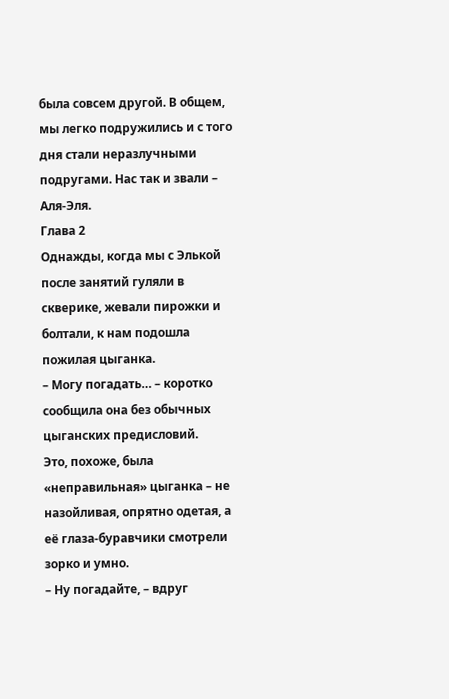была совсем другой. В общем, мы легко подружились и с того дня стали неразлучными подругами. Нас так и звали – Аля-Эля.
Глава 2
Однажды, когда мы с Элькой после занятий гуляли в скверике, жевали пирожки и болтали, к нам подошла пожилая цыганка.
– Могу погадать… – коротко сообщила она без обычных цыганских предисловий.
Это, похоже, была «неправильная» цыганка – не назойливая, опрятно одетая, а её глаза-буравчики смотрели зорко и умно.
– Ну погадайте, – вдруг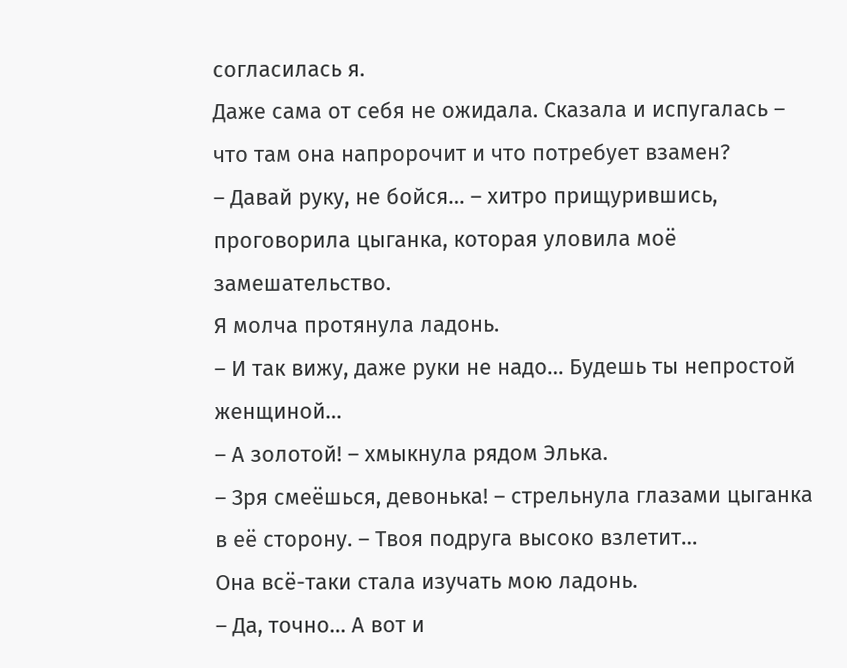согласилась я.
Даже сама от себя не ожидала. Сказала и испугалась – что там она напророчит и что потребует взамен?
– Давай руку, не бойся… – хитро прищурившись, проговорила цыганка, которая уловила моё замешательство.
Я молча протянула ладонь.
– И так вижу, даже руки не надо… Будешь ты непростой женщиной…
– А золотой! – хмыкнула рядом Элька.
– Зря смеёшься, девонька! – стрельнула глазами цыганка в её сторону. – Твоя подруга высоко взлетит…
Она всё-таки стала изучать мою ладонь.
– Да, точно… А вот и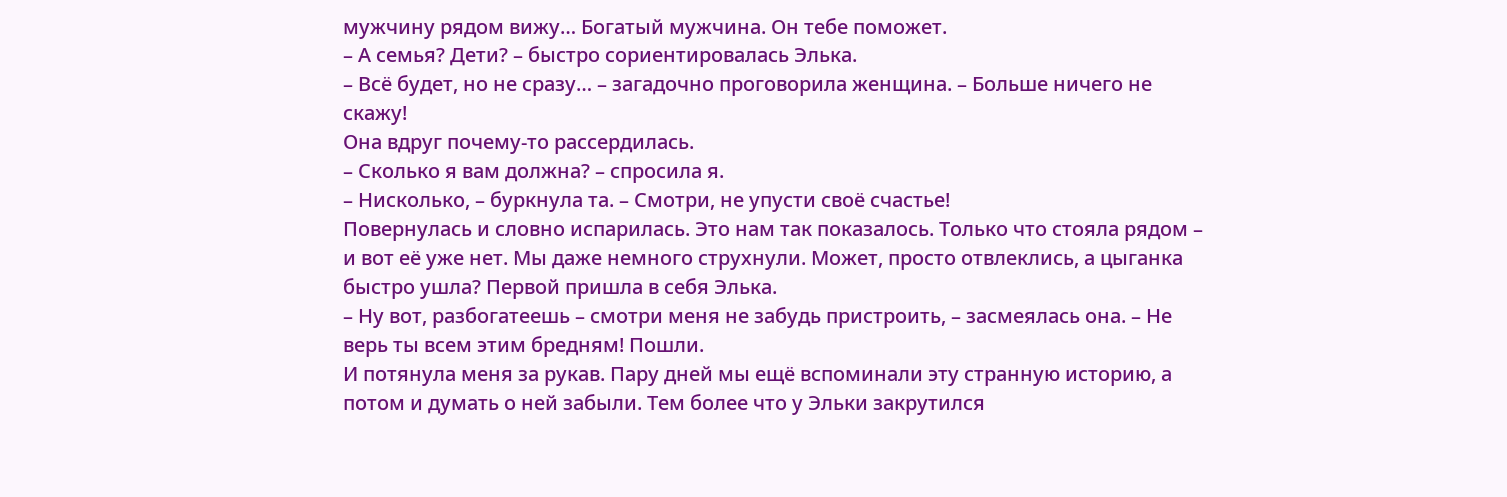мужчину рядом вижу… Богатый мужчина. Он тебе поможет.
– А семья? Дети? – быстро сориентировалась Элька.
– Всё будет, но не сразу… – загадочно проговорила женщина. – Больше ничего не скажу!
Она вдруг почему-то рассердилась.
– Сколько я вам должна? – спросила я.
– Нисколько, – буркнула та. – Смотри, не упусти своё счастье!
Повернулась и словно испарилась. Это нам так показалось. Только что стояла рядом – и вот её уже нет. Мы даже немного струхнули. Может, просто отвлеклись, а цыганка быстро ушла? Первой пришла в себя Элька.
– Ну вот, разбогатеешь – смотри меня не забудь пристроить, – засмеялась она. – Не верь ты всем этим бредням! Пошли.
И потянула меня за рукав. Пару дней мы ещё вспоминали эту странную историю, а потом и думать о ней забыли. Тем более что у Эльки закрутился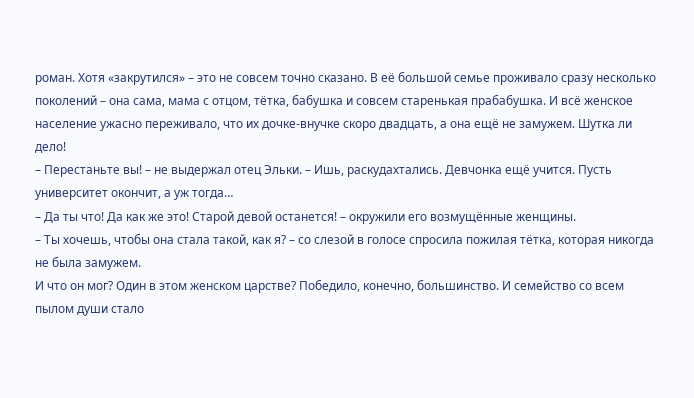роман. Хотя «закрутился» – это не совсем точно сказано. В её большой семье проживало сразу несколько поколений – она сама, мама с отцом, тётка, бабушка и совсем старенькая прабабушка. И всё женское население ужасно переживало, что их дочке-внучке скоро двадцать, а она ещё не замужем. Шутка ли дело!
– Перестаньте вы! – не выдержал отец Эльки. – Ишь, раскудахтались. Девчонка ещё учится. Пусть университет окончит, а уж тогда…
– Да ты что! Да как же это! Старой девой останется! – окружили его возмущённые женщины.
– Ты хочешь, чтобы она стала такой, как я? – со слезой в голосе спросила пожилая тётка, которая никогда не была замужем.
И что он мог? Один в этом женском царстве? Победило, конечно, большинство. И семейство со всем пылом души стало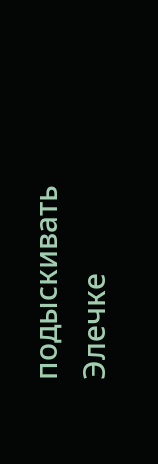подыскивать Элечке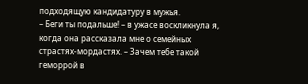подходящую кандидатуру в мужья.
– Беги ты подальше! – в ужасе воскликнула я, когда она рассказала мне о семейных страстях-мордастях. – Зачем тебе такой геморрой в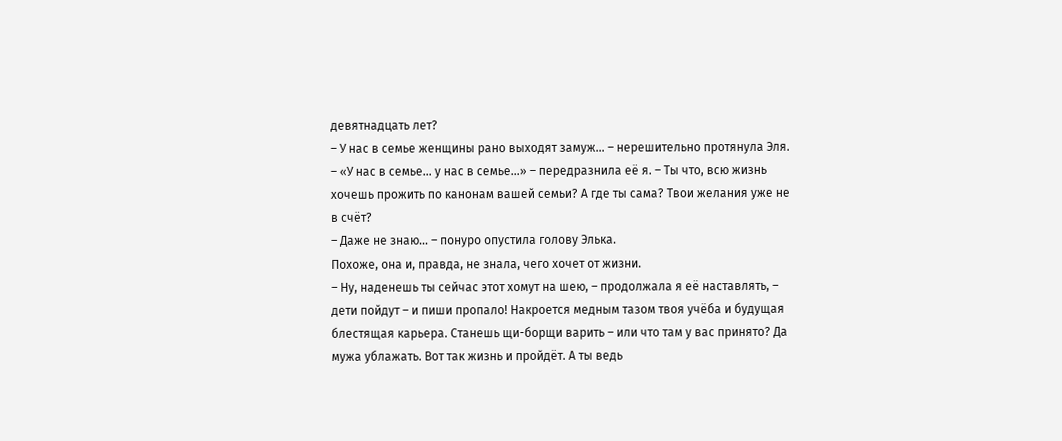девятнадцать лет?
– У нас в семье женщины рано выходят замуж… – нерешительно протянула Эля.
– «У нас в семье… у нас в семье…» – передразнила её я. – Ты что, всю жизнь хочешь прожить по канонам вашей семьи? А где ты сама? Твои желания уже не в счёт?
– Даже не знаю… – понуро опустила голову Элька.
Похоже, она и, правда, не знала, чего хочет от жизни.
– Ну, наденешь ты сейчас этот хомут на шею, – продолжала я её наставлять, – дети пойдут – и пиши пропало! Накроется медным тазом твоя учёба и будущая блестящая карьера. Станешь щи-борщи варить – или что там у вас принято? Да мужа ублажать. Вот так жизнь и пройдёт. А ты ведь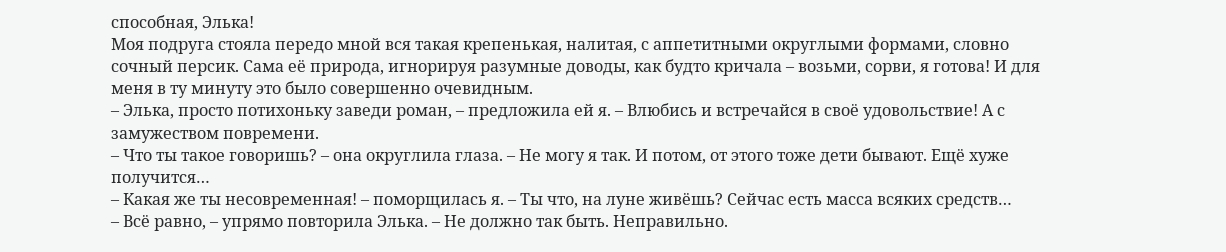способная, Элька!
Моя подруга стояла передо мной вся такая крепенькая, налитая, с аппетитными округлыми формами, словно сочный персик. Сама её природа, игнорируя разумные доводы, как будто кричала – возьми, сорви, я готова! И для меня в ту минуту это было совершенно очевидным.
– Элька, просто потихоньку заведи роман, – предложила ей я. – Влюбись и встречайся в своё удовольствие! А с замужеством повремени.
– Что ты такое говоришь? – она округлила глаза. – Не могу я так. И потом, от этого тоже дети бывают. Ещё хуже получится…
– Какая же ты несовременная! – поморщилась я. – Ты что, на луне живёшь? Сейчас есть масса всяких средств…
– Всё равно, – упрямо повторила Элька. – Не должно так быть. Неправильно.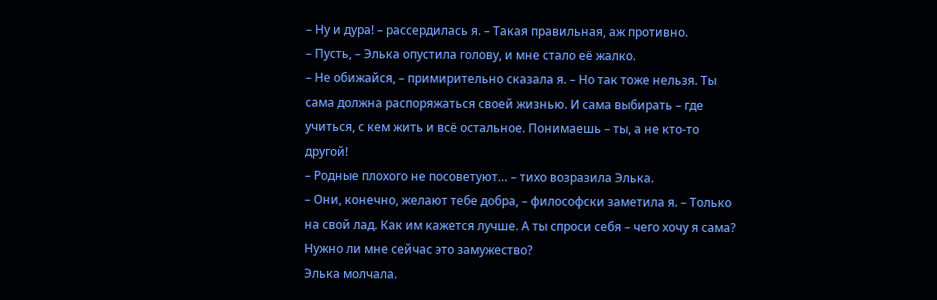– Ну и дура! – рассердилась я. – Такая правильная, аж противно.
– Пусть, – Элька опустила голову, и мне стало её жалко.
– Не обижайся, – примирительно сказала я. – Но так тоже нельзя. Ты сама должна распоряжаться своей жизнью. И сама выбирать – где учиться, с кем жить и всё остальное. Понимаешь – ты, а не кто-то другой!
– Родные плохого не посоветуют… – тихо возразила Элька.
– Они, конечно, желают тебе добра, – философски заметила я. – Только на свой лад. Как им кажется лучше. А ты спроси себя – чего хочу я сама? Нужно ли мне сейчас это замужество?
Элька молчала.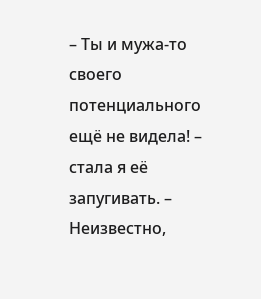– Ты и мужа-то своего потенциального ещё не видела! – стала я её запугивать. – Неизвестно,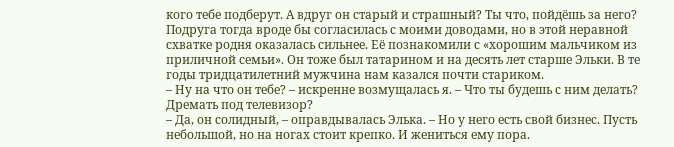кого тебе подберут. А вдруг он старый и страшный? Ты что, пойдёшь за него?
Подруга тогда вроде бы согласилась с моими доводами, но в этой неравной схватке родня оказалась сильнее. Её познакомили с «хорошим мальчиком из приличной семьи». Он тоже был татарином и на десять лет старше Эльки. В те годы тридцатилетний мужчина нам казался почти стариком.
– Ну на что он тебе? – искренне возмущалась я. – Что ты будешь с ним делать? Дремать под телевизор?
– Да, он солидный, – оправдывалась Элька. – Но у него есть свой бизнес. Пусть небольшой, но на ногах стоит крепко. И жениться ему пора.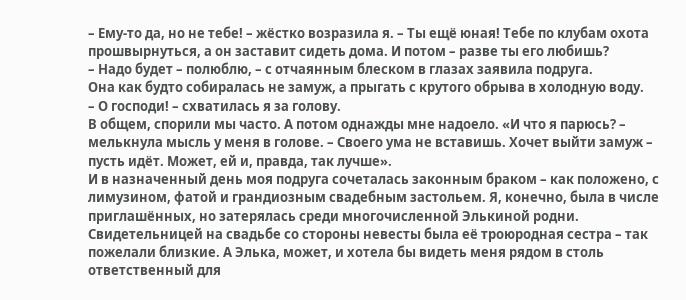– Ему-то да, но не тебе! – жёстко возразила я. – Ты ещё юная! Тебе по клубам охота прошвырнуться, а он заставит сидеть дома. И потом – разве ты его любишь?
– Надо будет – полюблю, – с отчаянным блеском в глазах заявила подруга.
Она как будто собиралась не замуж, а прыгать с крутого обрыва в холодную воду.
– О господи! – схватилась я за голову.
В общем, спорили мы часто. А потом однажды мне надоело. «И что я парюсь? – мелькнула мысль у меня в голове. – Своего ума не вставишь. Хочет выйти замуж – пусть идёт. Может, ей и, правда, так лучше».
И в назначенный день моя подруга сочеталась законным браком – как положено, с лимузином, фатой и грандиозным свадебным застольем. Я, конечно, была в числе приглашённых, но затерялась среди многочисленной Элькиной родни. Свидетельницей на свадьбе со стороны невесты была её троюродная сестра – так пожелали близкие. А Элька, может, и хотела бы видеть меня рядом в столь ответственный для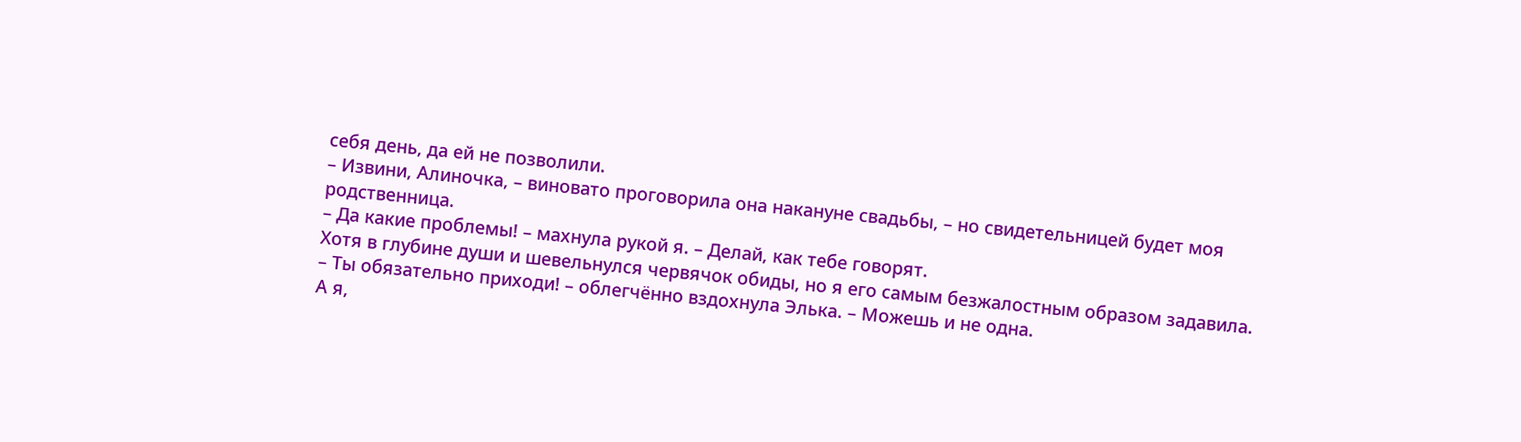себя день, да ей не позволили.
– Извини, Алиночка, – виновато проговорила она накануне свадьбы, – но свидетельницей будет моя родственница.
– Да какие проблемы! – махнула рукой я. – Делай, как тебе говорят.
Хотя в глубине души и шевельнулся червячок обиды, но я его самым безжалостным образом задавила.
– Ты обязательно приходи! – облегчённо вздохнула Элька. – Можешь и не одна.
А я,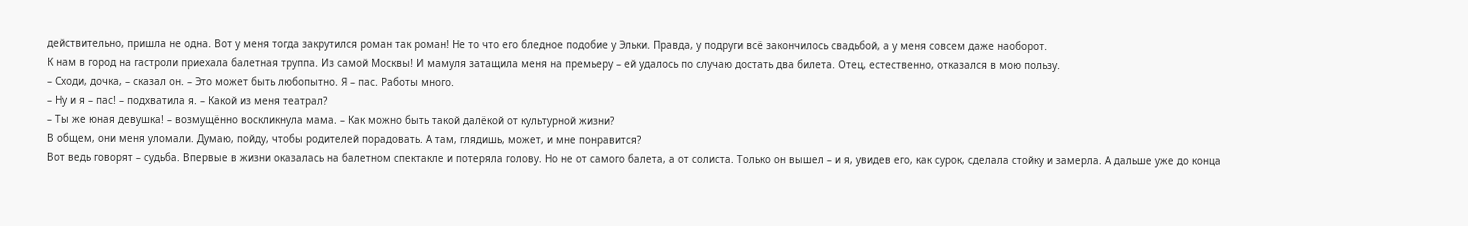действительно, пришла не одна. Вот у меня тогда закрутился роман так роман! Не то что его бледное подобие у Эльки. Правда, у подруги всё закончилось свадьбой, а у меня совсем даже наоборот.
К нам в город на гастроли приехала балетная труппа. Из самой Москвы! И мамуля затащила меня на премьеру – ей удалось по случаю достать два билета. Отец, естественно, отказался в мою пользу.
– Сходи, дочка, – сказал он. – Это может быть любопытно. Я – пас. Работы много.
– Ну и я – пас! – подхватила я. – Какой из меня театрал?
– Ты же юная девушка! – возмущённо воскликнула мама. – Как можно быть такой далёкой от культурной жизни?
В общем, они меня уломали. Думаю, пойду, чтобы родителей порадовать. А там, глядишь, может, и мне понравится?
Вот ведь говорят – судьба. Впервые в жизни оказалась на балетном спектакле и потеряла голову. Но не от самого балета, а от солиста. Только он вышел – и я, увидев его, как сурок, сделала стойку и замерла. А дальше уже до конца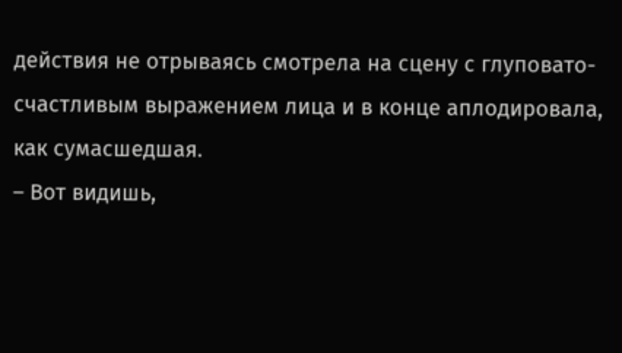действия не отрываясь смотрела на сцену с глуповато-счастливым выражением лица и в конце аплодировала, как сумасшедшая.
– Вот видишь,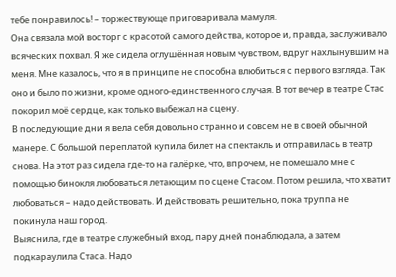тебе понравилось! – торжествующе приговаривала мамуля.
Она связала мой восторг с красотой самого действа, которое и, правда, заслуживало всяческих похвал. Я же сидела оглушённая новым чувством, вдруг нахлынувшим на меня. Мне казалось, что я в принципе не способна влюбиться с первого взгляда. Так оно и было по жизни, кроме одного-единственного случая. В тот вечер в театре Стас покорил моё сердце, как только выбежал на сцену.
В последующие дни я вела себя довольно странно и совсем не в своей обычной манере. С большой переплатой купила билет на спектакль и отправилась в театр снова. На этот раз сидела где-то на галёрке, что, впрочем, не помешало мне с помощью бинокля любоваться летающим по сцене Стасом. Потом решила, что хватит любоваться – надо действовать. И действовать решительно, пока труппа не покинула наш город.
Выяснила, где в театре служебный вход, пару дней понаблюдала, а затем подкараулила Стаса. Надо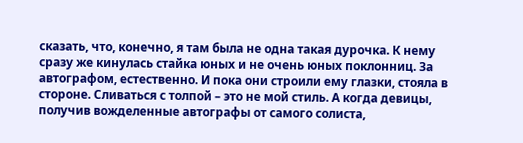сказать, что, конечно, я там была не одна такая дурочка. К нему сразу же кинулась стайка юных и не очень юных поклонниц. За автографом, естественно. И пока они строили ему глазки, стояла в стороне. Сливаться с толпой – это не мой стиль. А когда девицы, получив вожделенные автографы от самого солиста,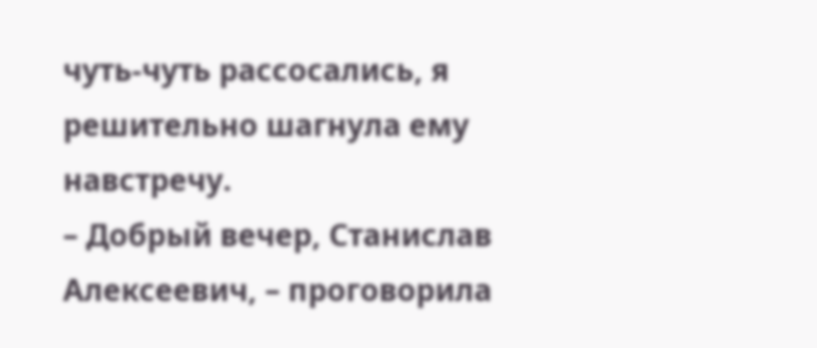чуть-чуть рассосались, я решительно шагнула ему навстречу.
– Добрый вечер, Станислав Алексеевич, – проговорила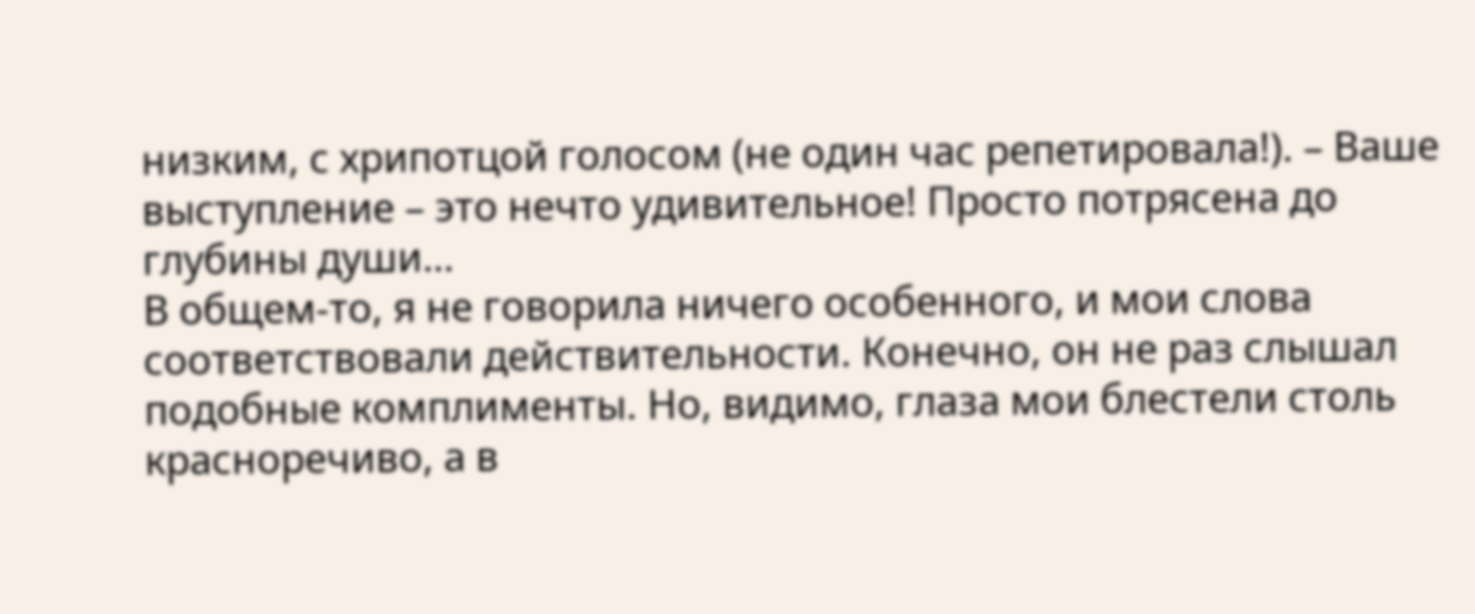низким, с хрипотцой голосом (не один час репетировала!). – Ваше выступление – это нечто удивительное! Просто потрясена до глубины души…
В общем-то, я не говорила ничего особенного, и мои слова соответствовали действительности. Конечно, он не раз слышал подобные комплименты. Но, видимо, глаза мои блестели столь красноречиво, а в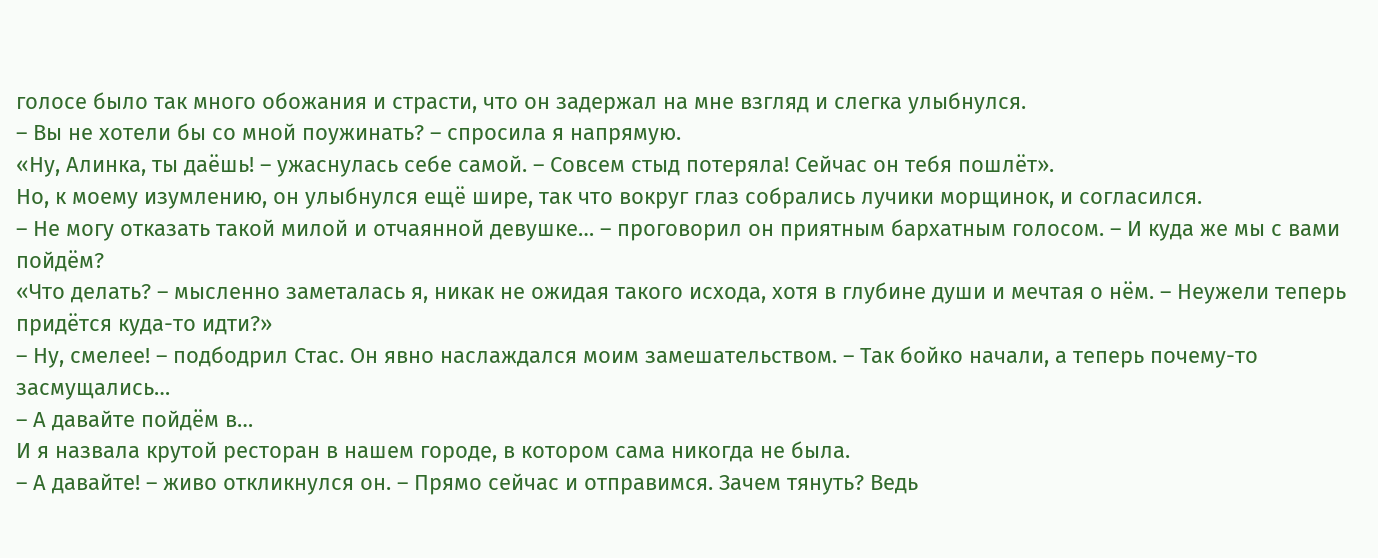голосе было так много обожания и страсти, что он задержал на мне взгляд и слегка улыбнулся.
– Вы не хотели бы со мной поужинать? – спросила я напрямую.
«Ну, Алинка, ты даёшь! – ужаснулась себе самой. – Совсем стыд потеряла! Сейчас он тебя пошлёт».
Но, к моему изумлению, он улыбнулся ещё шире, так что вокруг глаз собрались лучики морщинок, и согласился.
– Не могу отказать такой милой и отчаянной девушке… – проговорил он приятным бархатным голосом. – И куда же мы с вами пойдём?
«Что делать? – мысленно заметалась я, никак не ожидая такого исхода, хотя в глубине души и мечтая о нём. – Неужели теперь придётся куда-то идти?»
– Ну, смелее! – подбодрил Стас. Он явно наслаждался моим замешательством. – Так бойко начали, а теперь почему-то засмущались…
– А давайте пойдём в…
И я назвала крутой ресторан в нашем городе, в котором сама никогда не была.
– А давайте! – живо откликнулся он. – Прямо сейчас и отправимся. Зачем тянуть? Ведь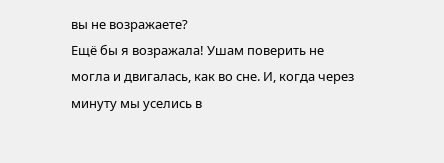вы не возражаете?
Ещё бы я возражала! Ушам поверить не могла и двигалась, как во сне. И, когда через минуту мы уселись в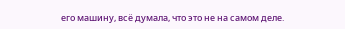его машину, всё думала, что это не на самом деле.